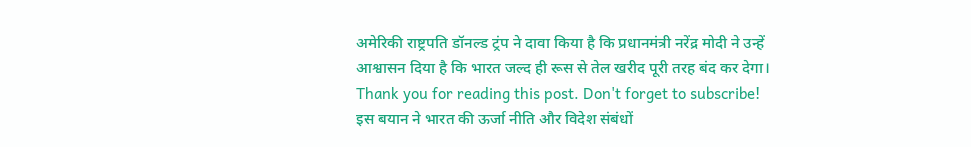अमेरिकी राष्ट्रपति डॉनल्ड ट्रंप ने दावा किया है कि प्रधानमंत्री नरेंद्र मोदी ने उन्हें आश्वासन दिया है कि भारत जल्द ही रूस से तेल खरीद पूरी तरह बंद कर देगा।
Thank you for reading this post. Don't forget to subscribe!
इस बयान ने भारत की ऊर्जा नीति और विदेश संबंधों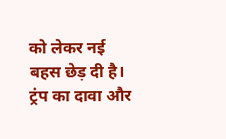को लेकर नई बहस छेड़ दी है।
ट्रंप का दावा और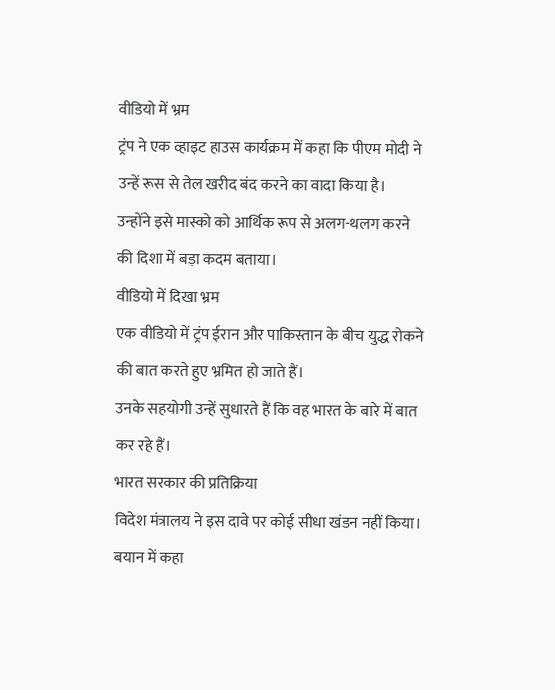वीडियो में भ्रम
ट्रंप ने एक व्हाइट हाउस कार्यक्रम में कहा कि पीएम मोदी ने उन्हें रूस से तेल खरीद बंद करने का वादा किया है।
उन्होंने इसे मास्को को आर्थिक रूप से अलग-थलग करने की दिशा में बड़ा कदम बताया।
वीडियो में दिखा भ्रम
एक वीडियो में ट्रंप ईरान और पाकिस्तान के बीच युद्ध रोकने की बात करते हुए भ्रमित हो जाते हैं।
उनके सहयोगी उन्हें सुधारते हैं कि वह भारत के बारे में बात कर रहे हैं।
भारत सरकार की प्रतिक्रिया
विदेश मंत्रालय ने इस दावे पर कोई सीधा खंडन नहीं किया।
बयान में कहा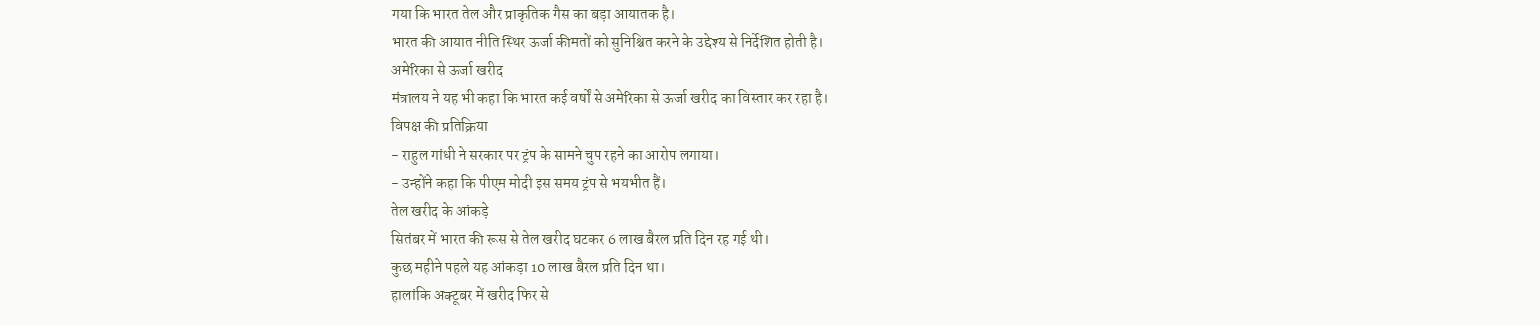गया कि भारत तेल और प्राकृतिक गैस का बड़ा आयातक है।
भारत की आयात नीति स्थिर ऊर्जा कीमतों को सुनिश्चित करने के उद्देश्य से निर्देशित होती है।
अमेरिका से ऊर्जा खरीद
मंत्रालय ने यह भी कहा कि भारत कई वर्षों से अमेरिका से ऊर्जा खरीद का विस्तार कर रहा है।
विपक्ष की प्रतिक्रिया
- राहुल गांधी ने सरकार पर ट्रंप के सामने चुप रहने का आरोप लगाया।
- उन्होंने कहा कि पीएम मोदी इस समय ट्रंप से भयभीत हैं।
तेल खरीद के आंकड़े
सितंबर में भारत की रूस से तेल खरीद घटकर 6 लाख बैरल प्रति दिन रह गई थी।
कुछ महीने पहले यह आंकड़ा 10 लाख बैरल प्रति दिन था।
हालांकि अक्टूबर में खरीद फिर से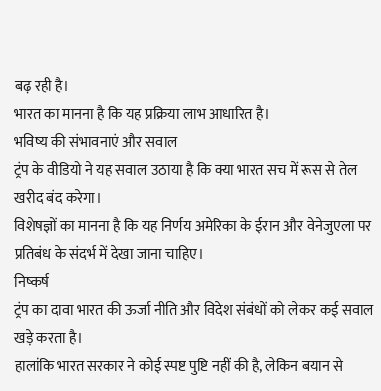बढ़ रही है।
भारत का मानना है कि यह प्रक्रिया लाभ आधारित है।
भविष्य की संभावनाएं और सवाल
ट्रंप के वीडियो ने यह सवाल उठाया है कि क्या भारत सच में रूस से तेल खरीद बंद करेगा।
विशेषज्ञों का मानना है कि यह निर्णय अमेरिका के ईरान और वेनेजुएला पर प्रतिबंध के संदर्भ में देखा जाना चाहिए।
निष्कर्ष
ट्रंप का दावा भारत की ऊर्जा नीति और विदेश संबंधों को लेकर कई सवाल खड़े करता है।
हालांकि भारत सरकार ने कोई स्पष्ट पुष्टि नहीं की है, लेकिन बयान से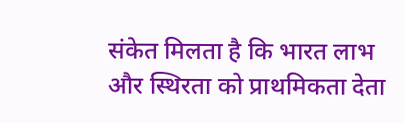संकेत मिलता है कि भारत लाभ और स्थिरता को प्राथमिकता देता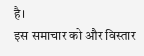है।
इस समाचार को और विस्तार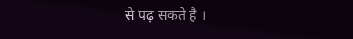से पढ़ सकते है ।